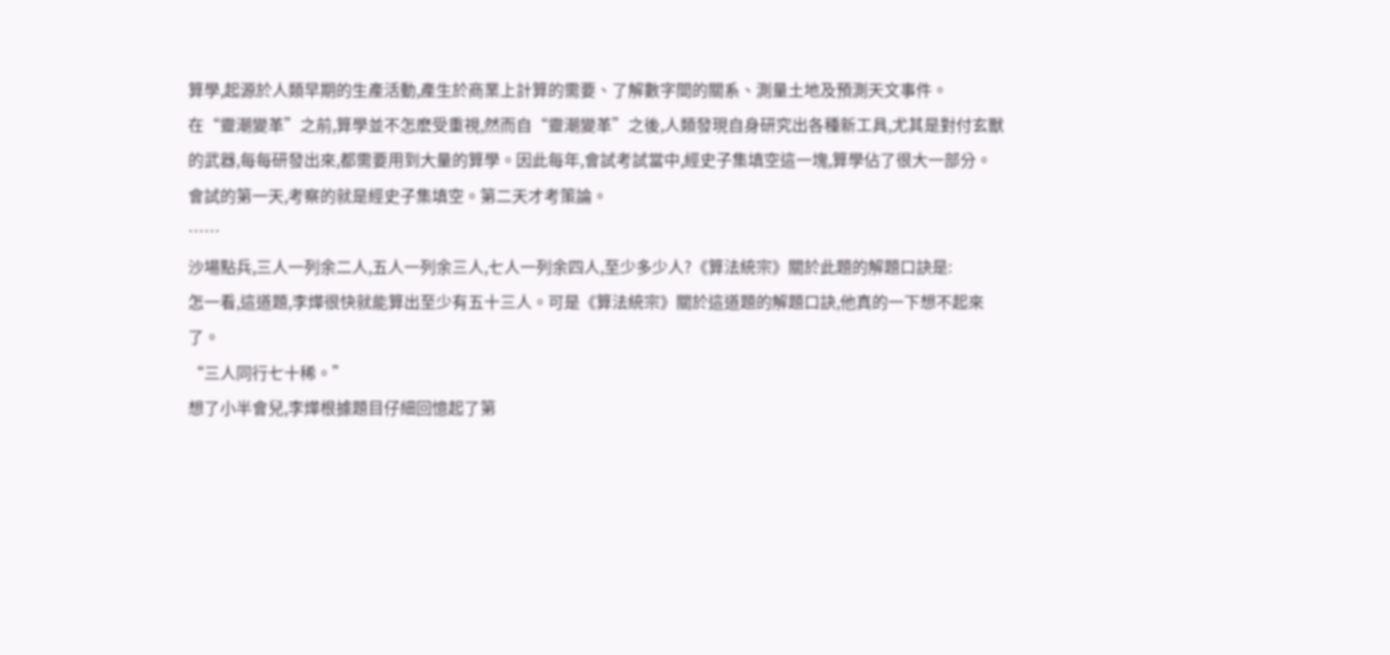算學,起源於人類早期的生產活動,產生於商業上計算的需要、了解數字間的關系、測量土地及預測天文事件。
在“靈潮變革”之前,算學並不怎麽受重視,然而自“靈潮變革”之後,人類發現自身研究出各種新工具,尤其是對付玄獸的武器,每每研發出來,都需要用到大量的算學。因此每年,會試考試當中,經史子集填空這一塊,算學佔了很大一部分。
會試的第一天,考察的就是經史子集填空。第二天才考策論。
……
沙場點兵,三人一列余二人,五人一列余三人,七人一列余四人,至少多少人?《算法統宗》關於此題的解題口訣是:
怎一看,這道題,李燁很快就能算出至少有五十三人。可是《算法統宗》關於這道題的解題口訣,他真的一下想不起來了。
“三人同行七十稀。”
想了小半會兒,李燁根據題目仔細回憶起了第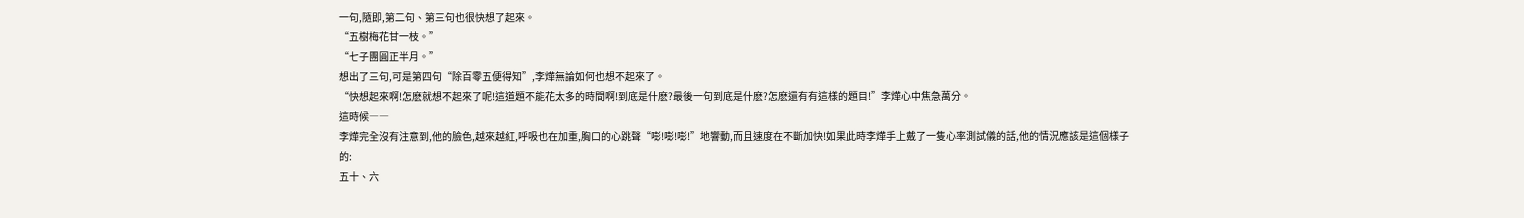一句,隨即,第二句、第三句也很快想了起來。
“五樹梅花甘一枝。”
“七子團圓正半月。”
想出了三句,可是第四句“除百零五便得知”,李燁無論如何也想不起來了。
“快想起來啊!怎麽就想不起來了呢!這道題不能花太多的時間啊!到底是什麽?最後一句到底是什麽?怎麽還有有這樣的題目!”李燁心中焦急萬分。
這時候――
李燁完全沒有注意到,他的臉色,越來越紅,呼吸也在加重,胸口的心跳聲“嘭!嘭!嘭!”地響動,而且速度在不斷加快!如果此時李燁手上戴了一隻心率測試儀的話,他的情況應該是這個樣子的:
五十、六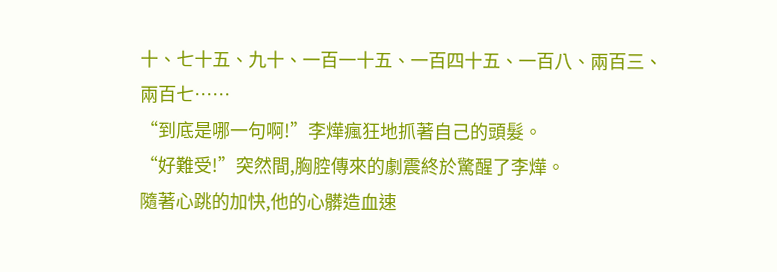十、七十五、九十、一百一十五、一百四十五、一百八、兩百三、兩百七……
“到底是哪一句啊!”李燁瘋狂地抓著自己的頭髮。
“好難受!”突然間,胸腔傳來的劇震終於驚醒了李燁。
隨著心跳的加快,他的心髒造血速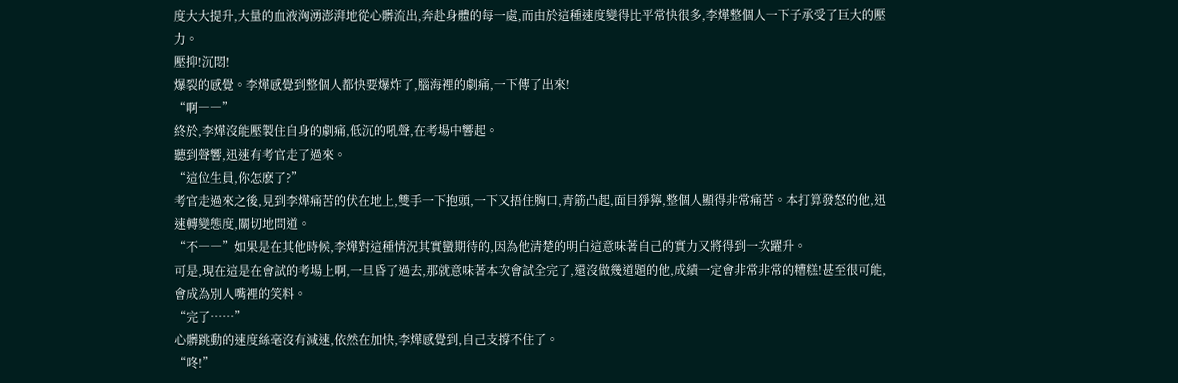度大大提升,大量的血液洶湧澎湃地從心髒流出,奔赴身體的每一處,而由於這種速度變得比平常快很多,李燁整個人一下子承受了巨大的壓力。
壓抑!沉悶!
爆裂的感覺。李燁感覺到整個人都快要爆炸了,腦海裡的劇痛,一下傳了出來!
“啊――”
終於,李燁沒能壓製住自身的劇痛,低沉的吼聲,在考場中響起。
聽到聲響,迅速有考官走了過來。
“這位生員,你怎麽了?”
考官走過來之後,見到李燁痛苦的伏在地上,雙手一下抱頭,一下又捂住胸口,青筋凸起,面目猙獰,整個人顯得非常痛苦。本打算發怒的他,迅速轉變態度,關切地問道。
“不――”如果是在其他時候,李燁對這種情況其實蠻期待的,因為他清楚的明白這意味著自己的實力又將得到一次躍升。
可是,現在這是在會試的考場上啊,一旦昏了過去,那就意味著本次會試全完了,還沒做幾道題的他,成績一定會非常非常的糟糕!甚至很可能,會成為別人嘴裡的笑料。
“完了……”
心髒跳動的速度絲毫沒有減速,依然在加快,李燁感覺到,自己支撐不住了。
“咚!”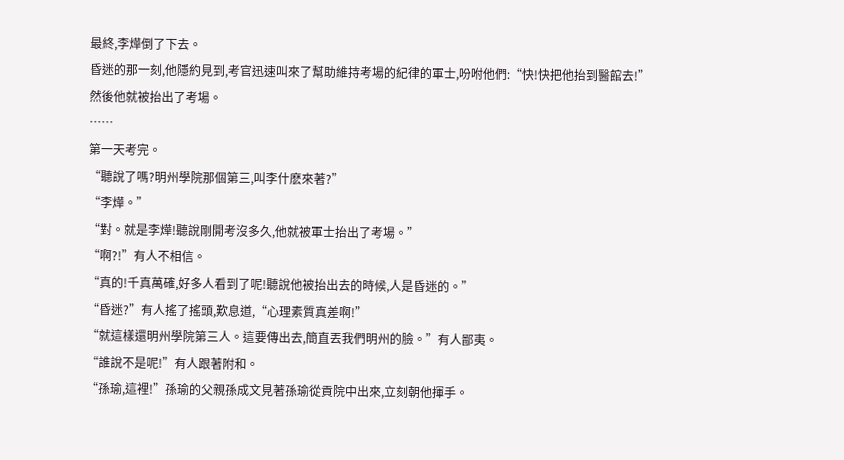最終,李燁倒了下去。
昏迷的那一刻,他隱約見到,考官迅速叫來了幫助維持考場的紀律的軍士,吩咐他們:“快!快把他抬到醫館去!”
然後他就被抬出了考場。
……
第一天考完。
“聽說了嗎?明州學院那個第三,叫李什麽來著?”
“李燁。”
“對。就是李燁!聽說剛開考沒多久,他就被軍士抬出了考場。”
“啊?!”有人不相信。
“真的!千真萬確,好多人看到了呢!聽說他被抬出去的時候,人是昏迷的。”
“昏迷?”有人搖了搖頭,歎息道,“心理素質真差啊!”
“就這樣還明州學院第三人。這要傳出去,簡直丟我們明州的臉。”有人鄙夷。
“誰說不是呢!”有人跟著附和。
“孫瑜,這裡!”孫瑜的父親孫成文見著孫瑜從貢院中出來,立刻朝他揮手。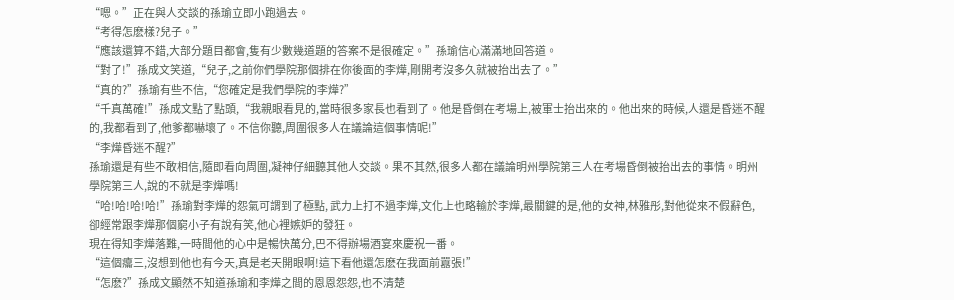“嗯。”正在與人交談的孫瑜立即小跑過去。
“考得怎麽樣?兒子。”
“應該還算不錯,大部分題目都會,隻有少數幾道題的答案不是很確定。”孫瑜信心滿滿地回答道。
“對了!”孫成文笑道,“兒子,之前你們學院那個排在你後面的李燁,剛開考沒多久就被抬出去了。”
“真的?”孫瑜有些不信,“您確定是我們學院的李燁?”
“千真萬確!”孫成文點了點頭,“我親眼看見的,當時很多家長也看到了。他是昏倒在考場上,被軍士抬出來的。他出來的時候,人還是昏迷不醒的,我都看到了,他爹都嚇壞了。不信你聽,周圍很多人在議論這個事情呢!”
“李燁昏迷不醒?”
孫瑜還是有些不敢相信,隨即看向周圍,凝神仔細聽其他人交談。果不其然,很多人都在議論明州學院第三人在考場昏倒被抬出去的事情。明州學院第三人,說的不就是李燁嗎!
“哈!哈!哈!哈!”孫瑜對李燁的怨氣可謂到了極點, 武力上打不過李燁,文化上也略輸於李燁,最關鍵的是,他的女神,林雅彤,對他從來不假辭色,卻經常跟李燁那個窮小子有說有笑,他心裡嫉妒的發狂。
現在得知李燁落難,一時間他的心中是暢快萬分,巴不得辦場酒宴來慶祝一番。
“這個癟三,沒想到他也有今天,真是老天開眼啊!這下看他還怎麽在我面前囂張!”
“怎麽?”孫成文顯然不知道孫瑜和李燁之間的恩恩怨怨,也不清楚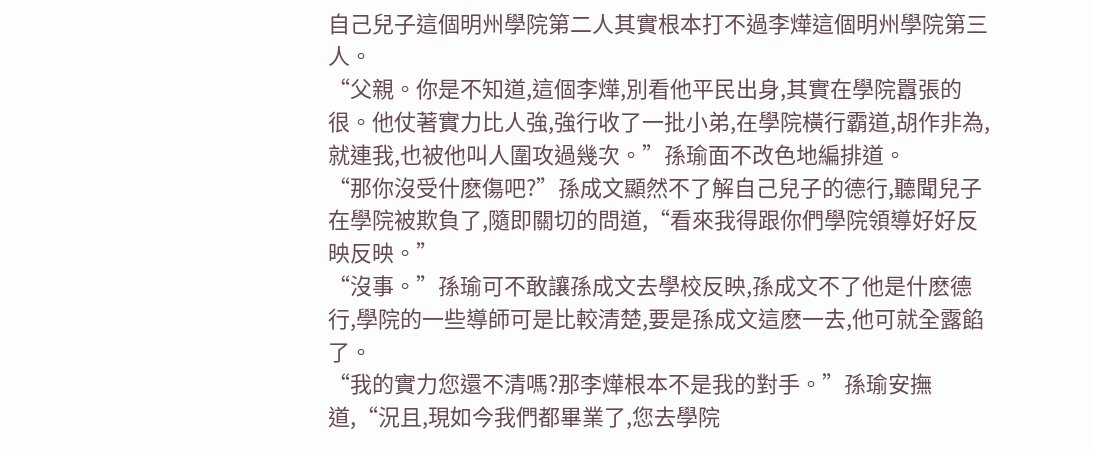自己兒子這個明州學院第二人其實根本打不過李燁這個明州學院第三人。
“父親。你是不知道,這個李燁,別看他平民出身,其實在學院囂張的很。他仗著實力比人強,強行收了一批小弟,在學院橫行霸道,胡作非為,就連我,也被他叫人圍攻過幾次。”孫瑜面不改色地編排道。
“那你沒受什麽傷吧?”孫成文顯然不了解自己兒子的德行,聽聞兒子在學院被欺負了,隨即關切的問道,“看來我得跟你們學院領導好好反映反映。”
“沒事。”孫瑜可不敢讓孫成文去學校反映,孫成文不了他是什麽德行,學院的一些導師可是比較清楚,要是孫成文這麽一去,他可就全露餡了。
“我的實力您還不清嗎?那李燁根本不是我的對手。”孫瑜安撫道,“況且,現如今我們都畢業了,您去學院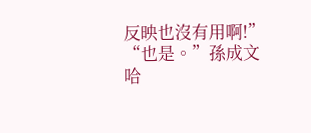反映也沒有用啊!”
“也是。”孫成文哈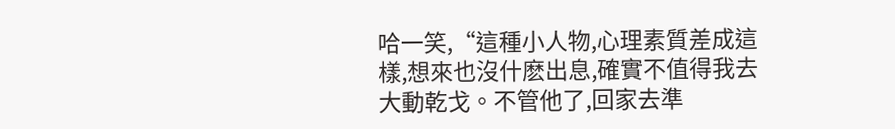哈一笑,“這種小人物,心理素質差成這樣,想來也沒什麽出息,確實不值得我去大動乾戈。不管他了,回家去準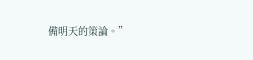備明天的策論。”